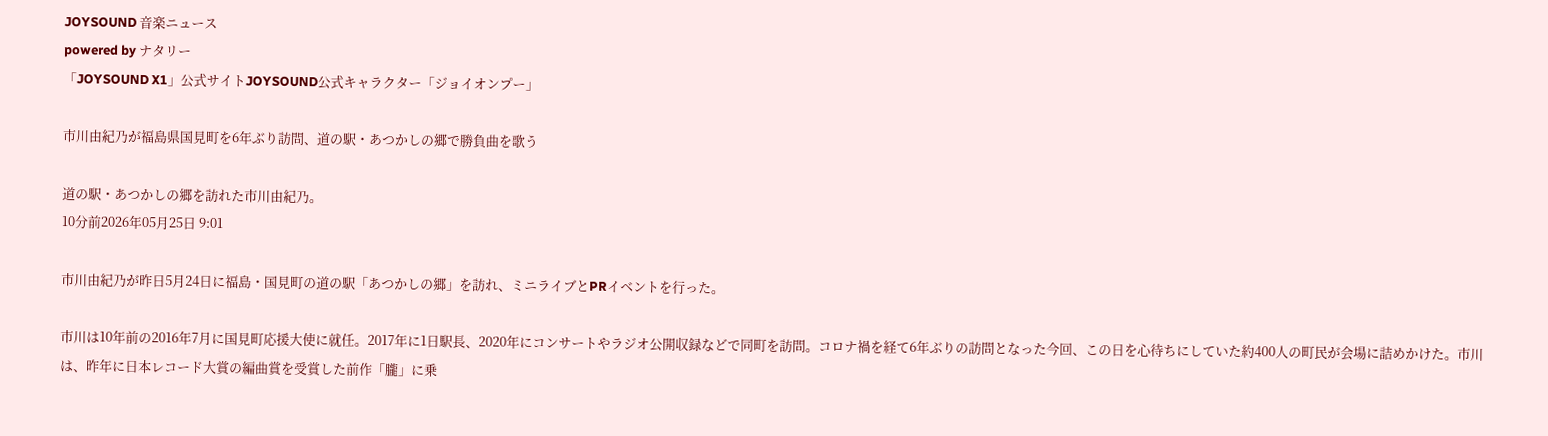JOYSOUND 音楽ニュース
powered by ナタリー
「JOYSOUND X1」公式サイトJOYSOUND公式キャラクター「ジョイオンプー」

市川由紀乃が福島県国見町を6年ぶり訪問、道の駅・あつかしの郷で勝負曲を歌う

道の駅・あつかしの郷を訪れた市川由紀乃。
10分前2026年05月25日 9:01

市川由紀乃が昨日5月24日に福島・国見町の道の駅「あつかしの郷」を訪れ、ミニライブとPRイベントを行った。

市川は10年前の2016年7月に国見町応援大使に就任。2017年に1日駅長、2020年にコンサートやラジオ公開収録などで同町を訪問。コロナ禍を経て6年ぶりの訪問となった今回、この日を心待ちにしていた約400人の町民が会場に詰めかけた。市川は、昨年に日本レコード大賞の編曲賞を受賞した前作「朧」に乗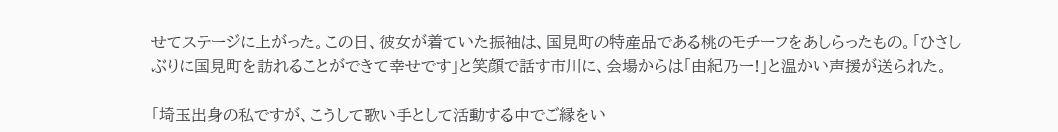せてステージに上がった。この日、彼女が着ていた振袖は、国見町の特産品である桃のモチーフをあしらったもの。「ひさしぶりに国見町を訪れることができて幸せです」と笑顔で話す市川に、会場からは「由紀乃ー!」と温かい声援が送られた。

「埼玉出身の私ですが、こうして歌い手として活動する中でご縁をい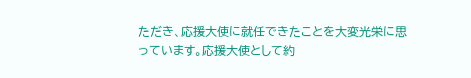ただき、応援大使に就任できたことを大変光栄に思っています。応援大使として約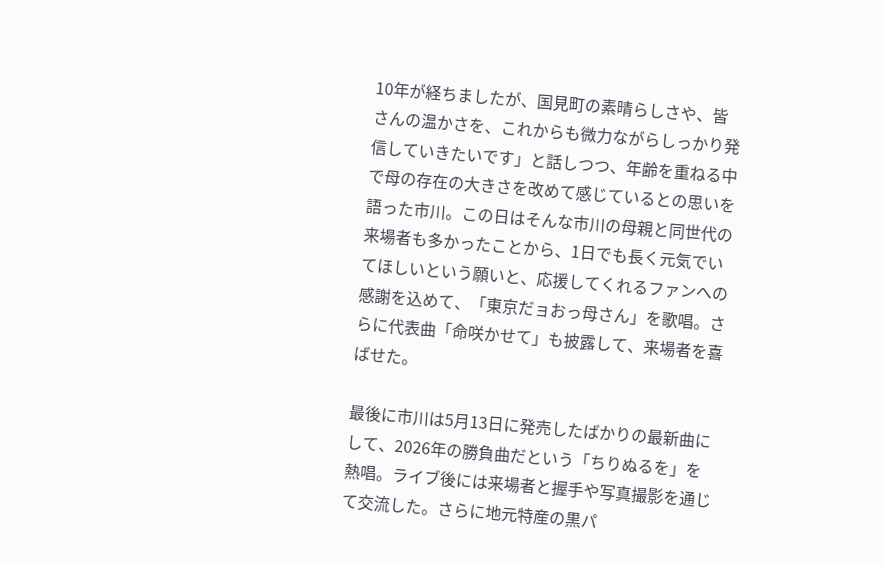10年が経ちましたが、国見町の素晴らしさや、皆さんの温かさを、これからも微力ながらしっかり発信していきたいです」と話しつつ、年齢を重ねる中で母の存在の大きさを改めて感じているとの思いを語った市川。この日はそんな市川の母親と同世代の来場者も多かったことから、1日でも長く元気でいてほしいという願いと、応援してくれるファンへの感謝を込めて、「東京だョおっ母さん」を歌唱。さらに代表曲「命咲かせて」も披露して、来場者を喜ばせた。

最後に市川は5月13日に発売したばかりの最新曲にして、2026年の勝負曲だという「ちりぬるを」を熱唱。ライブ後には来場者と握手や写真撮影を通じて交流した。さらに地元特産の黒パ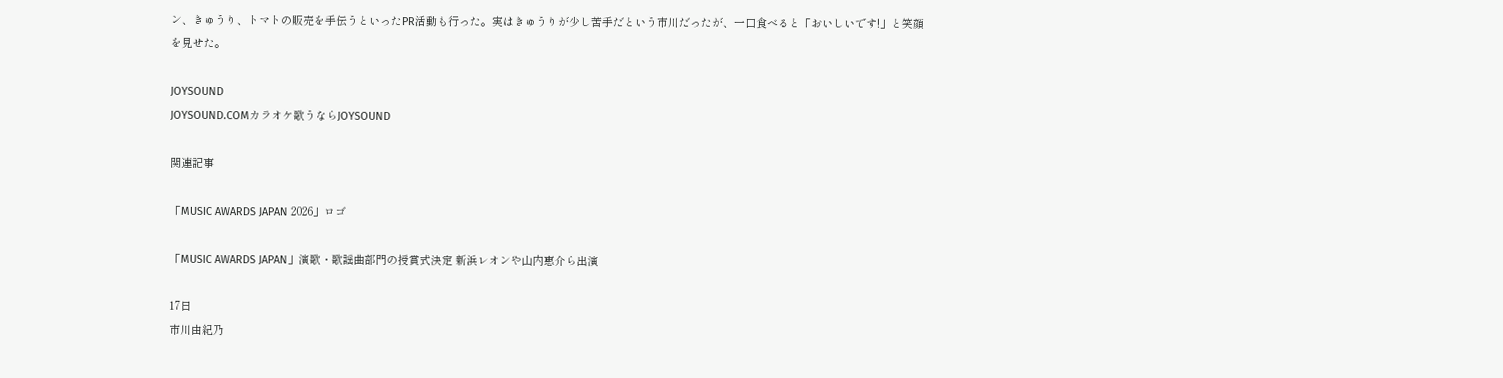ン、きゅうり、トマトの販売を手伝うといったPR活動も行った。実はきゅうりが少し苦手だという市川だったが、一口食べると「おいしいです!」と笑顔を見せた。

JOYSOUND
JOYSOUND.COMカラオケ歌うならJOYSOUND

関連記事

「MUSIC AWARDS JAPAN 2026」ロゴ

「MUSIC AWARDS JAPAN」演歌・歌謡曲部門の授賞式決定 新浜レオンや山内惠介ら出演

17日
市川由紀乃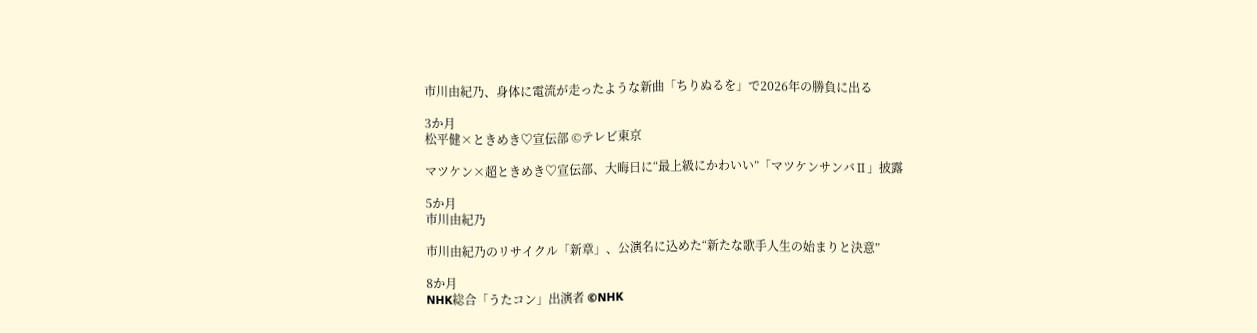市川由紀乃、身体に電流が走ったような新曲「ちりぬるを」で2026年の勝負に出る

3か月
松平健×ときめき♡宣伝部 ©テレビ東京

マツケン×超ときめき♡宣伝部、大晦日に“最上級にかわいい”「マツケンサンバⅡ」披露

5か月
市川由紀乃

市川由紀乃のリサイクル「新章」、公演名に込めた“新たな歌手人生の始まりと決意”

8か月
NHK総合「うたコン」出演者 ©NHK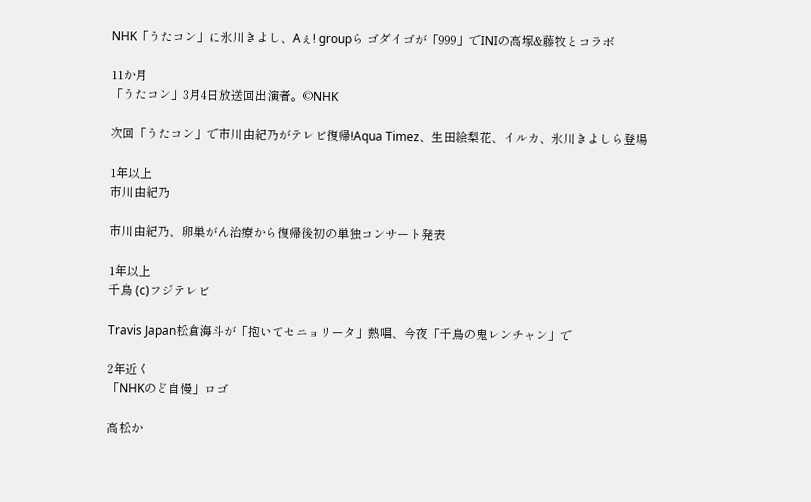NHK「うたコン」に氷川きよし、Aぇ! groupら ゴダイゴが「999」でINIの高塚&藤牧とコラボ

11か月
「うたコン」3月4日放送回出演者。©NHK

次回「うたコン」で市川由紀乃がテレビ復帰!Aqua Timez、生田絵梨花、イルカ、氷川きよしら登場

1年以上
市川由紀乃

市川由紀乃、卵巣がん治療から復帰後初の単独コンサート発表

1年以上
千鳥 (c)フジテレビ

Travis Japan松倉海斗が「抱いてセニョリータ」熱唱、今夜「千鳥の鬼レンチャン」で

2年近く
「NHKのど自慢」ロゴ

高松か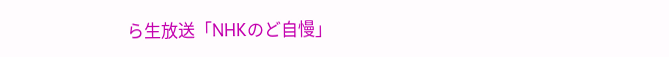ら生放送「NHKのど自慢」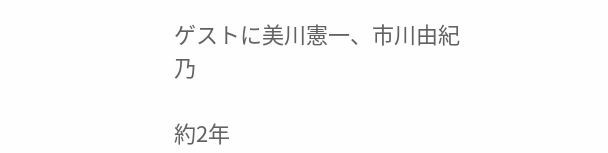ゲストに美川憲一、市川由紀乃

約2年